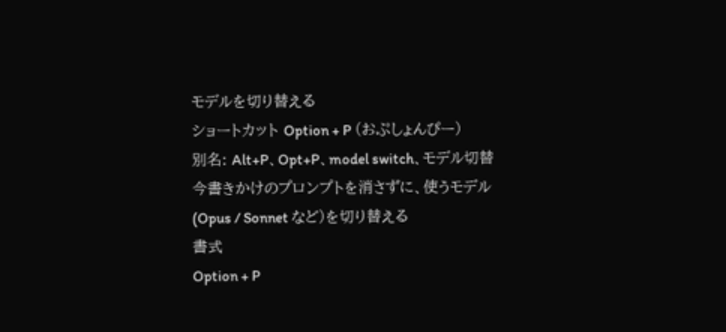モデルを切り替える
ショートカット Option + P (おぷしょんぴー)
別名: Alt+P、Opt+P、model switch、モデル切替
今書きかけのプロンプトを消さずに、使うモデル(Opus / Sonnet など)を切り替える
書式
Option + P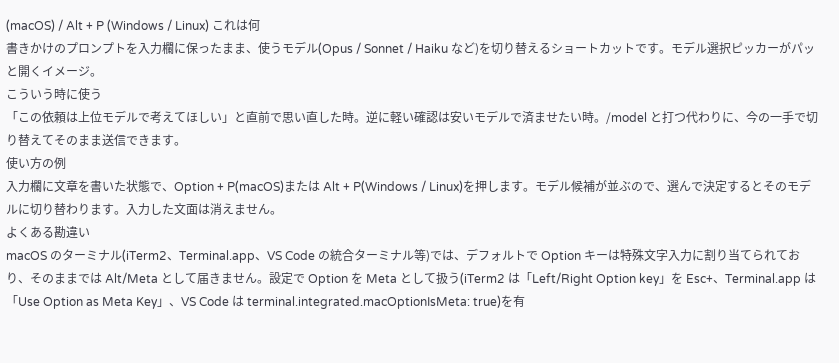(macOS) / Alt + P (Windows / Linux) これは何
書きかけのプロンプトを入力欄に保ったまま、使うモデル(Opus / Sonnet / Haiku など)を切り替えるショートカットです。モデル選択ピッカーがパッと開くイメージ。
こういう時に使う
「この依頼は上位モデルで考えてほしい」と直前で思い直した時。逆に軽い確認は安いモデルで済ませたい時。/model と打つ代わりに、今の一手で切り替えてそのまま送信できます。
使い方の例
入力欄に文章を書いた状態で、Option + P(macOS)または Alt + P(Windows / Linux)を押します。モデル候補が並ぶので、選んで決定するとそのモデルに切り替わります。入力した文面は消えません。
よくある勘違い
macOS のターミナル(iTerm2、Terminal.app、VS Code の統合ターミナル等)では、デフォルトで Option キーは特殊文字入力に割り当てられており、そのままでは Alt/Meta として届きません。設定で Option を Meta として扱う(iTerm2 は「Left/Right Option key」を Esc+、Terminal.app は「Use Option as Meta Key」、VS Code は terminal.integrated.macOptionIsMeta: true)を有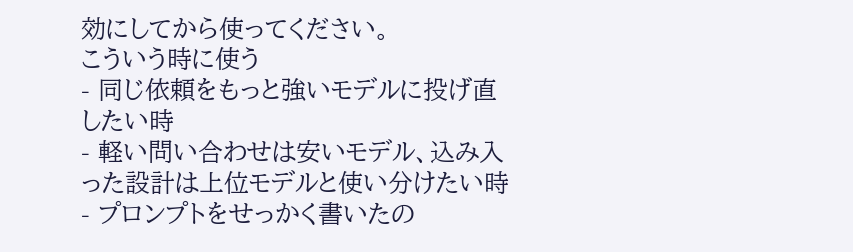効にしてから使ってください。
こういう時に使う
- 同じ依頼をもっと強いモデルに投げ直したい時
- 軽い問い合わせは安いモデル、込み入った設計は上位モデルと使い分けたい時
- プロンプトをせっかく書いたの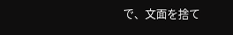で、文面を捨て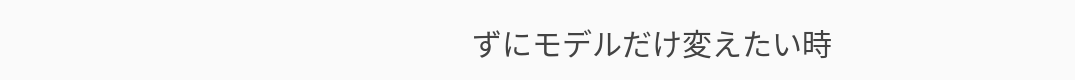ずにモデルだけ変えたい時